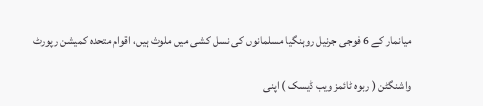میانمار کے 6 فوجی جرنیل روہنگیا مسلمانوں کی نسل کشی میں ملوث ہیں، اقوام متحدہ کمیشن رپورٹ

واشنگٹن ( ربوہ ٹائمز ویب ڈیسک ) اپنی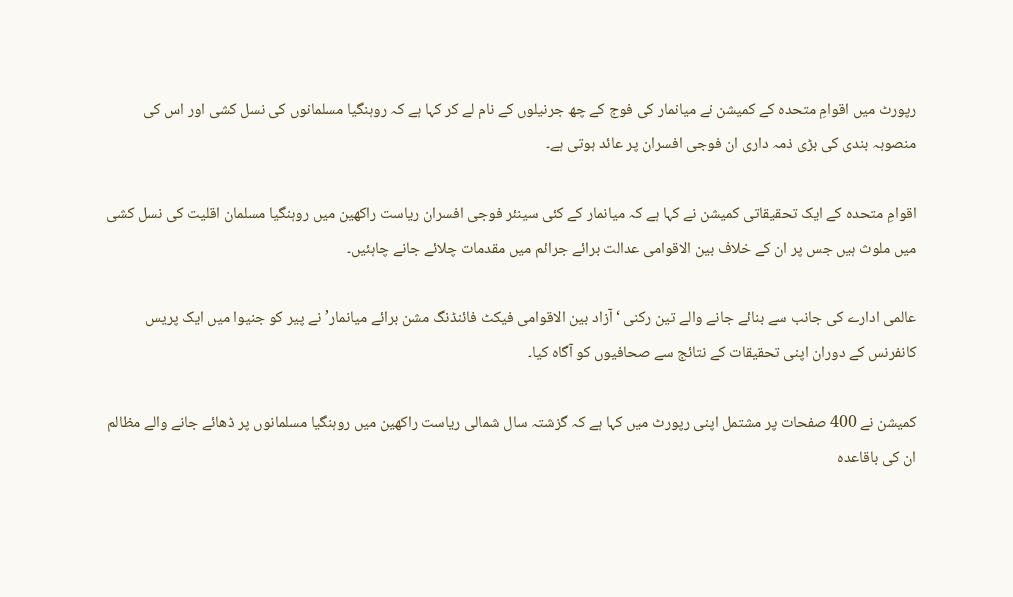رپورٹ میں اقوامِ متحدہ کے کمیشن نے میانمار کی فوج کے چھ جرنیلوں کے نام لے کر کہا ہے کہ روہنگیا مسلمانوں کی نسل کشی اور اس کی منصوبہ بندی کی بڑی ذمہ داری ان فوجی افسران پر عائد ہوتی ہے۔

اقوامِ متحدہ کے ایک تحقیقاتی کمیشن نے کہا ہے کہ میانمار کے کئی سینئر فوجی افسران ریاست راکھین میں روہنگیا مسلمان اقلیت کی نسل کشی میں ملوث ہیں جس پر ان کے خلاف بین الاقوامی عدالت برائے جرائم میں مقدمات چلائے جانے چاہئیں۔

عالمی ادارے کی جانب سے بنائے جانے والے تین رکنی ‘آزاد بین الاقوامی فیکٹ فائنڈنگ مشن برائے میانمار’ نے پیر کو جنیوا میں ایک پریس کانفرنس کے دوران اپنی تحقیقات کے نتائج سے صحافیوں کو آگاہ کیا۔

کمیشن نے 400 صفحات پر مشتمل اپنی رپورٹ میں کہا ہے کہ گزشتہ سال شمالی ریاست راکھین میں روہنگیا مسلمانوں پر ڈھائے جانے والے مظالم ان کی باقاعدہ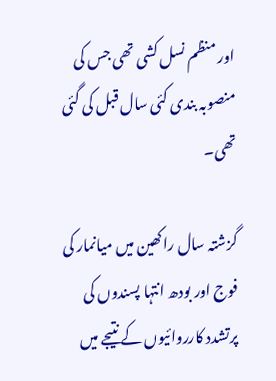اور منظم نسل کشی تھی جس کی منصوبہ بندی کئی سال قبل کی گئی تھی۔

گزشتہ سال راکھین میں میانمار کی فوج اور بودھ انتہا پسندوں کی پرتشدد کارروائیوں کے نتیجے میں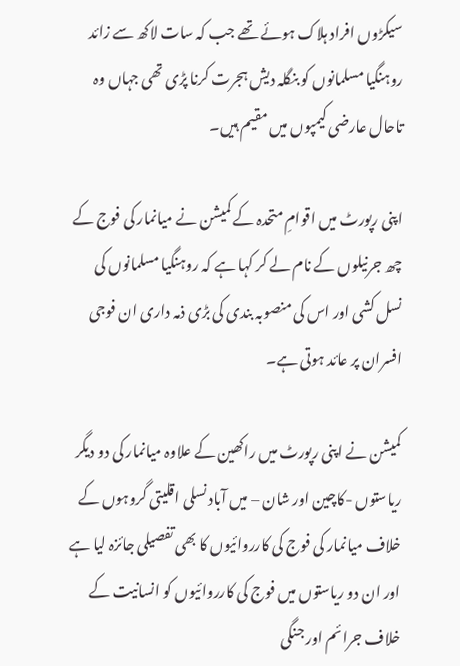سیکڑوں افراد ہلاک ہوئے تھے جب کہ سات لاکھ سے زائد روہنگیا مسلمانوں کو بنگلہ دیش ہجرت کرنا پڑی تھی جہاں وہ تاحال عارضی کیمپوں میں مقیم ہیں۔

اپنی رپورٹ میں اقوامِ متحدہ کے کمیشن نے میانمار کی فوج کے چھ جرنیلوں کے نام لے کر کہا ہے کہ روہنگیا مسلمانوں کی نسل کشی اور اس کی منصوبہ بندی کی بڑی ذمہ داری ان فوجی افسران پر عائد ہوتی ہے۔

کمیشن نے اپنی رپورٹ میں راکھین کے علاوہ میانمار کی دو دیگر ریاستوں -کاچین اور شان – میں آباد نسلی اقلیتی گروہوں کے خلاف میانمار کی فوج کی کارروائیوں کا بھی تفصیلی جائزہ لیا ہے اور ان دو ریاستوں میں فوج کی کارروائیوں کو انسانیت کے خلاف جرائم اور جنگی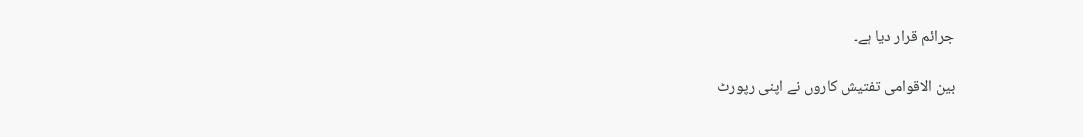جرائم قرار دیا ہے۔

بین الاقوامی تفتیش کاروں نے اپنی رپورٹ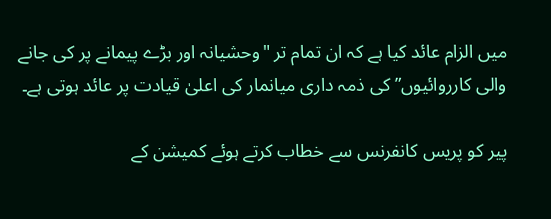میں الزام عائد کیا ہے کہ ان تمام تر "وحشیانہ اور بڑے پیمانے پر کی جانے والی کارروائیوں” کی ذمہ داری میانمار کی اعلیٰ قیادت پر عائد ہوتی ہے۔

پیر کو پریس کانفرنس سے خطاب کرتے ہوئے کمیشن کے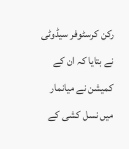رکن کرسٹوفر سیڈوٹی نے بتایا کہ ان کے کمیشن نے میانمار میں نسل کشی کے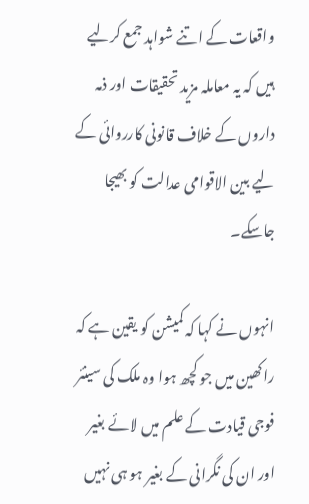واقعات کے اتنے شواہد جمع کرلیے ہیں کہ یہ معاملہ مزید تحقیقات اور ذمہ داروں کے خلاف قانونی کارروائی کے لیے بین الاقوامی عدالت کو بھیجا جاسکے۔

انہوں نے کہا کہ کمیشن کو یقین ہے کہ راکھین میں جو کچھ ہوا وہ ملک کی سینئر فوجی قیادت کے علم میں لائے بغیر اور ان کی نگرانی کے بغیر ہو ہی نہیں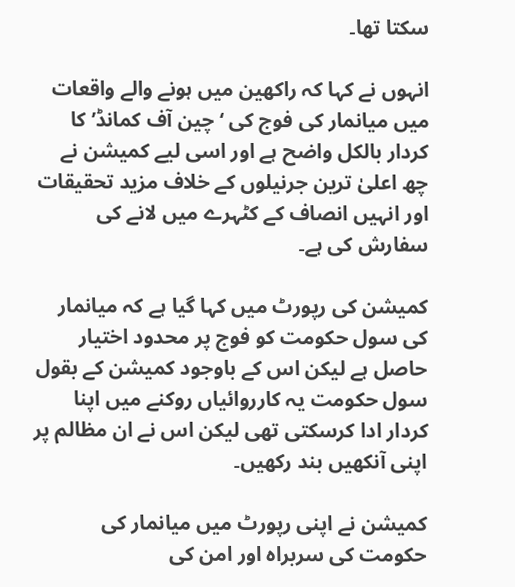سکتا تھا۔

انہوں نے کہا کہ راکھین میں ہونے والے واقعات میں میانمار کی فوج کی ‘چین آف کمانڈ’ کا کردار بالکل واضح ہے اور اسی لیے کمیشن نے چھ اعلیٰ ترین جرنیلوں کے خلاف مزید تحقیقات اور انہیں انصاف کے کٹہرے میں لانے کی سفارش کی ہے۔

کمیشن کی رپورٹ میں کہا گیا ہے کہ میانمار کی سول حکومت کو فوج پر محدود اختیار حاصل ہے لیکن اس کے باوجود کمیشن کے بقول سول حکومت یہ کارروائیاں روکنے میں اپنا کردار ادا کرسکتی تھی لیکن اس نے ان مظالم پر اپنی آنکھیں بند رکھیں۔

کمیشن نے اپنی رپورٹ میں میانمار کی حکومت کی سربراہ اور امن کی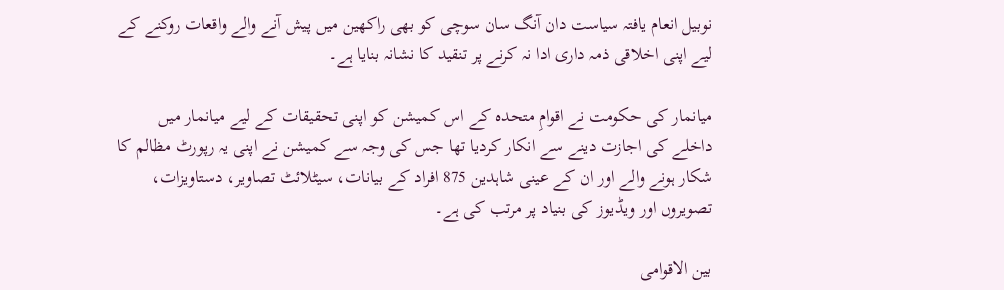نوبیل انعام یافتہ سیاست دان آنگ سان سوچی کو بھی راکھین میں پیش آنے والے واقعات روکنے کے لیے اپنی اخلاقی ذمہ داری ادا نہ کرنے پر تنقید کا نشانہ بنایا ہے۔

میانمار کی حکومت نے اقوامِ متحدہ کے اس کمیشن کو اپنی تحقیقات کے لیے میانمار میں داخلے کی اجازت دینے سے انکار کردیا تھا جس کی وجہ سے کمیشن نے اپنی یہ رپورٹ مظالم کا شکار ہونے والے اور ان کے عینی شاہدین 875 افراد کے بیانات، سیٹلائٹ تصاویر، دستاویزات، تصویروں اور ویڈیوز کی بنیاد پر مرتب کی ہے۔

بین الاقوامی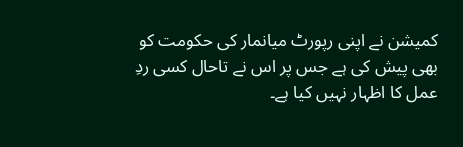کمیشن نے اپنی رپورٹ میانمار کی حکومت کو بھی پیش کی ہے جس پر اس نے تاحال کسی ردِ عمل کا اظہار نہیں کیا ہے۔